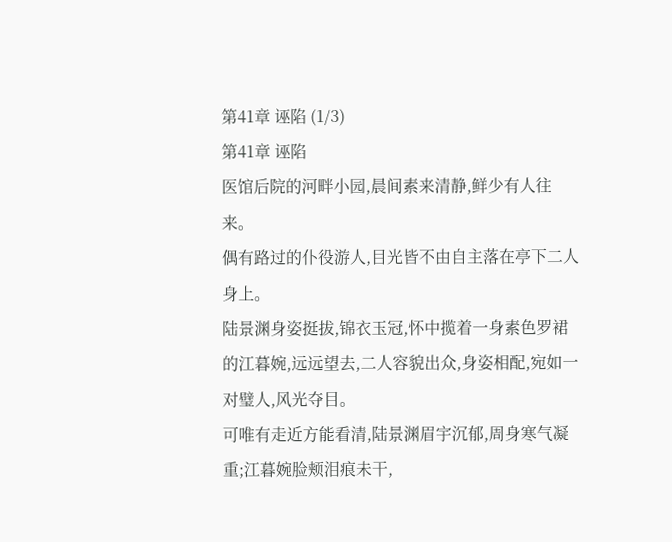第41章 诬陷 (1/3)
第41章 诬陷
医馆后院的河畔小园,晨间素来清静,鲜少有人往来。
偶有路过的仆役游人,目光皆不由自主落在亭下二人身上。
陆景渊身姿挺拔,锦衣玉冠,怀中揽着一身素色罗裙的江暮婉,远远望去,二人容貌出众,身姿相配,宛如一对璧人,风光夺目。
可唯有走近方能看清,陆景渊眉宇沉郁,周身寒气凝重;江暮婉脸颊泪痕未干,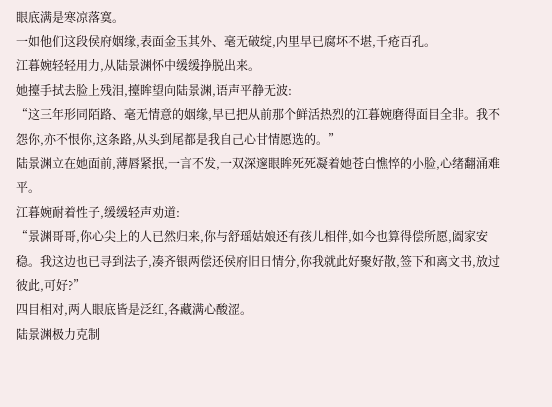眼底满是寒凉落寞。
一如他们这段侯府姻缘,表面金玉其外、毫无破绽,内里早已腐坏不堪,千疮百孔。
江暮婉轻轻用力,从陆景渊怀中缓缓挣脱出来。
她擡手拭去脸上残泪,擡眸望向陆景渊,语声平静无波:
“这三年形同陌路、毫无情意的姻缘,早已把从前那个鲜活热烈的江暮婉磨得面目全非。我不怨你,亦不恨你,这条路,从头到尾都是我自己心甘情愿选的。”
陆景渊立在她面前,薄唇紧抿,一言不发,一双深邃眼眸死死凝着她苍白憔悴的小脸,心绪翻涌难平。
江暮婉耐着性子,缓缓轻声劝道:
“景渊哥哥,你心尖上的人已然归来,你与舒瑶姑娘还有孩儿相伴,如今也算得偿所愿,阖家安稳。我这边也已寻到法子,凑齐银两偿还侯府旧日情分,你我就此好聚好散,签下和离文书,放过彼此,可好?”
四目相对,两人眼底皆是泛红,各藏满心酸涩。
陆景渊极力克制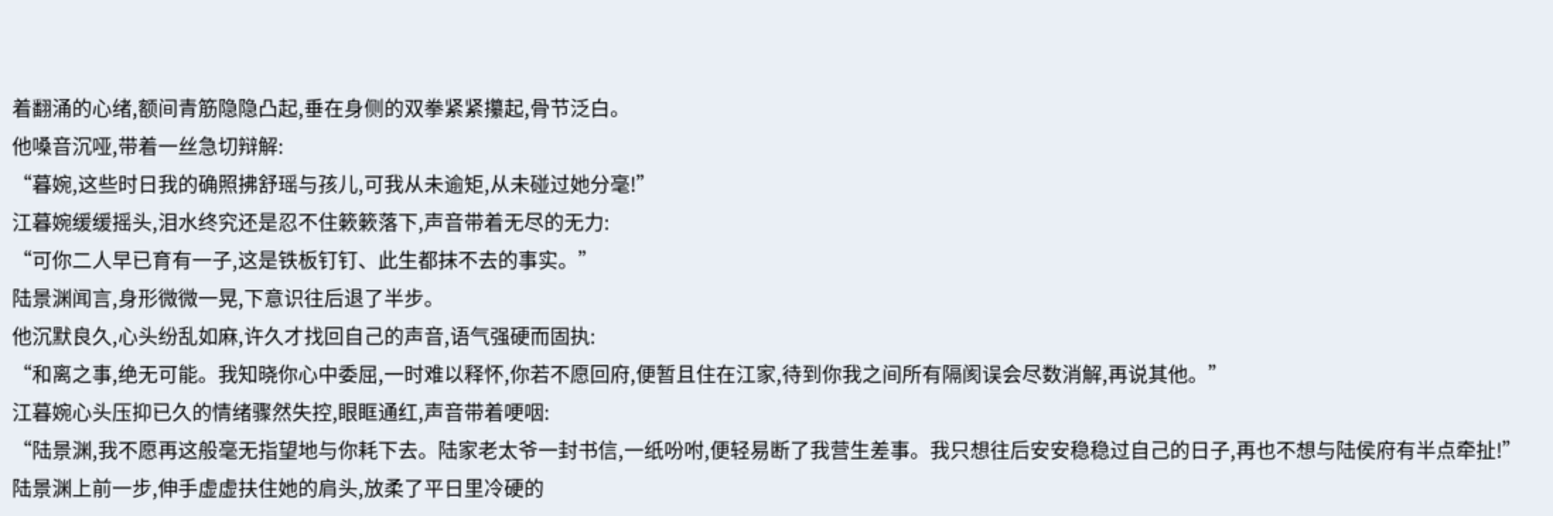着翻涌的心绪,额间青筋隐隐凸起,垂在身侧的双拳紧紧攥起,骨节泛白。
他嗓音沉哑,带着一丝急切辩解:
“暮婉,这些时日我的确照拂舒瑶与孩儿,可我从未逾矩,从未碰过她分毫!”
江暮婉缓缓摇头,泪水终究还是忍不住簌簌落下,声音带着无尽的无力:
“可你二人早已育有一子,这是铁板钉钉、此生都抹不去的事实。”
陆景渊闻言,身形微微一晃,下意识往后退了半步。
他沉默良久,心头纷乱如麻,许久才找回自己的声音,语气强硬而固执:
“和离之事,绝无可能。我知晓你心中委屈,一时难以释怀,你若不愿回府,便暂且住在江家,待到你我之间所有隔阂误会尽数消解,再说其他。”
江暮婉心头压抑已久的情绪骤然失控,眼眶通红,声音带着哽咽:
“陆景渊,我不愿再这般毫无指望地与你耗下去。陆家老太爷一封书信,一纸吩咐,便轻易断了我营生差事。我只想往后安安稳稳过自己的日子,再也不想与陆侯府有半点牵扯!”
陆景渊上前一步,伸手虚虚扶住她的肩头,放柔了平日里冷硬的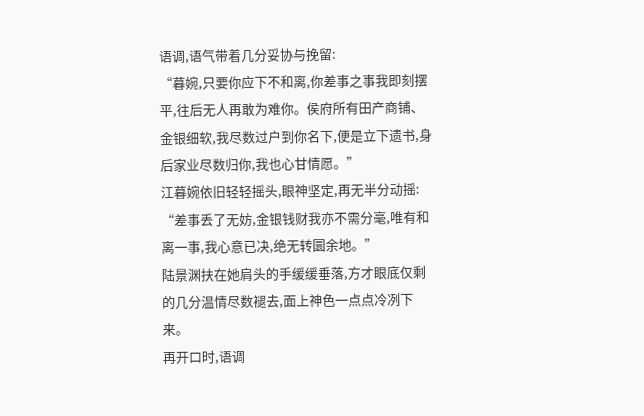语调,语气带着几分妥协与挽留:
“暮婉,只要你应下不和离,你差事之事我即刻摆平,往后无人再敢为难你。侯府所有田产商铺、金银细软,我尽数过户到你名下,便是立下遗书,身后家业尽数归你,我也心甘情愿。”
江暮婉依旧轻轻摇头,眼神坚定,再无半分动摇:
“差事丢了无妨,金银钱财我亦不需分毫,唯有和离一事,我心意已决,绝无转圜余地。”
陆景渊扶在她肩头的手缓缓垂落,方才眼底仅剩的几分温情尽数褪去,面上神色一点点冷冽下来。
再开口时,语调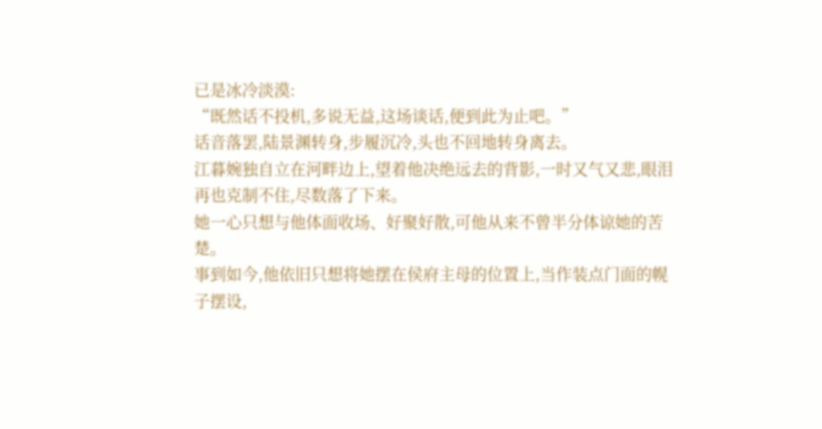已是冰冷淡漠:
“既然话不投机,多说无益,这场谈话,便到此为止吧。”
话音落罢,陆景渊转身,步履沉冷,头也不回地转身离去。
江暮婉独自立在河畔边上,望着他决绝远去的背影,一时又气又悲,眼泪再也克制不住,尽数落了下来。
她一心只想与他体面收场、好聚好散,可他从来不曾半分体谅她的苦楚。
事到如今,他依旧只想将她摆在侯府主母的位置上,当作装点门面的幌子摆设,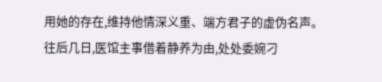用她的存在,维持他情深义重、端方君子的虚伪名声。
往后几日,医馆主事借着静养为由,处处委婉刁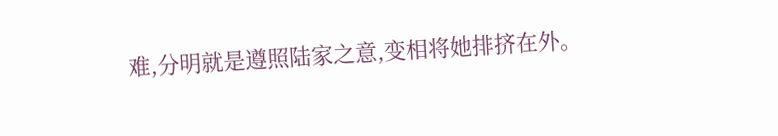难,分明就是遵照陆家之意,变相将她排挤在外。